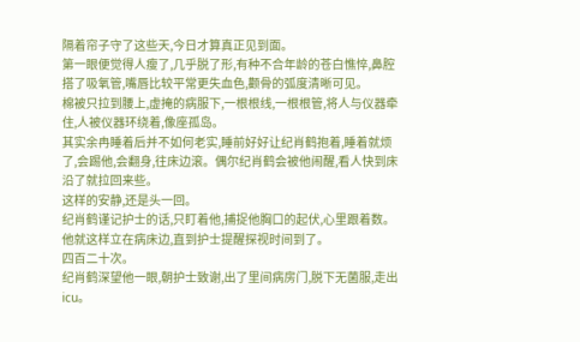隔着帘子守了这些天,今日才算真正见到面。
第一眼便觉得人瘦了,几乎脱了形,有种不合年龄的苍白憔悴,鼻腔搭了吸氧管,嘴唇比较平常更失血色,颧骨的弧度清晰可见。
棉被只拉到腰上,虚掩的病服下,一根根线,一根根管,将人与仪器牵住,人被仪器环绕着,像座孤岛。
其实余冉睡着后并不如何老实,睡前好好让纪肖鹤抱着,睡着就烦了,会踢他,会翻身,往床边滚。偶尔纪肖鹤会被他闹醒,看人快到床沿了就拉回来些。
这样的安静,还是头一回。
纪肖鹤谨记护士的话,只盯着他,捕捉他胸口的起伏,心里跟着数。
他就这样立在病床边,直到护士提醒探视时间到了。
四百二十次。
纪肖鹤深望他一眼,朝护士致谢,出了里间病房门,脱下无菌服,走出icu。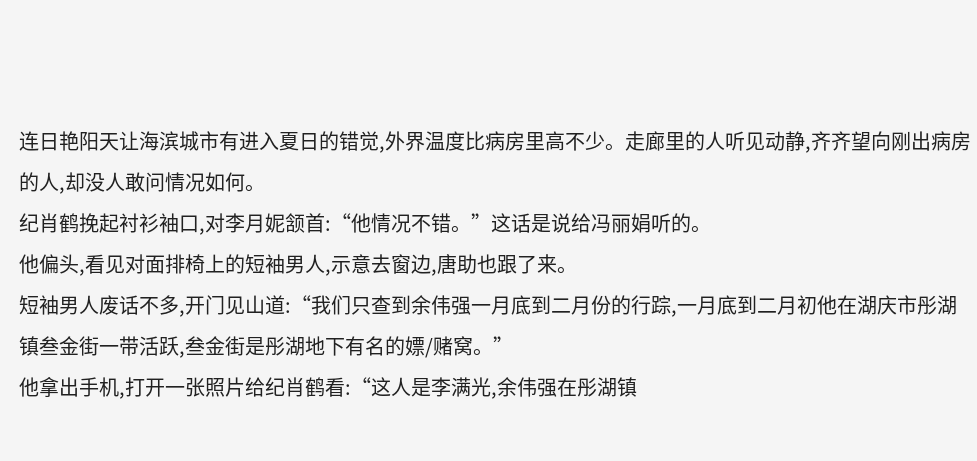连日艳阳天让海滨城市有进入夏日的错觉,外界温度比病房里高不少。走廊里的人听见动静,齐齐望向刚出病房的人,却没人敢问情况如何。
纪肖鹤挽起衬衫袖口,对李月妮颔首:“他情况不错。”这话是说给冯丽娟听的。
他偏头,看见对面排椅上的短袖男人,示意去窗边,唐助也跟了来。
短袖男人废话不多,开门见山道:“我们只查到余伟强一月底到二月份的行踪,一月底到二月初他在湖庆市彤湖镇叁金街一带活跃,叁金街是彤湖地下有名的嫖/赌窝。”
他拿出手机,打开一张照片给纪肖鹤看:“这人是李满光,余伟强在彤湖镇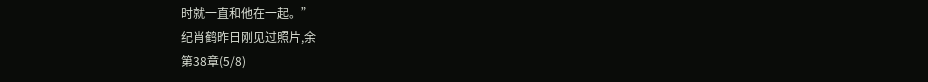时就一直和他在一起。”
纪肖鹤昨日刚见过照片,余
第38章(5/8)